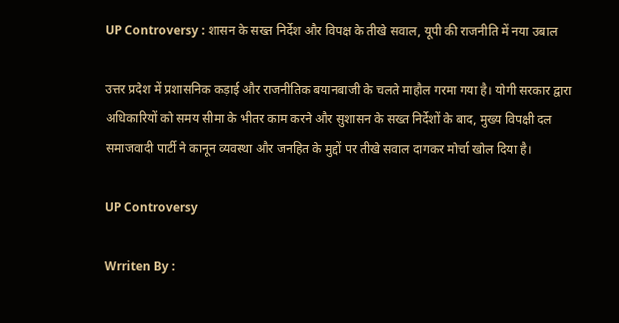UP Controversy : शासन के सख्त निर्देश और विपक्ष के तीखे सवाल, यूपी की राजनीति में नया उबाल

उत्तर प्रदेश में प्रशासनिक कड़ाई और राजनीतिक बयानबाजी के चलते माहौल गरमा गया है। योगी सरकार द्वारा अधिकारियों को समय सीमा के भीतर काम करने और सुशासन के सख्त निर्देशों के बाद, मुख्य विपक्षी दल समाजवादी पार्टी ने कानून व्यवस्था और जनहित के मुद्दों पर तीखे सवाल दागकर मोर्चा खोल दिया है।

UP Controversy

Wrriten By :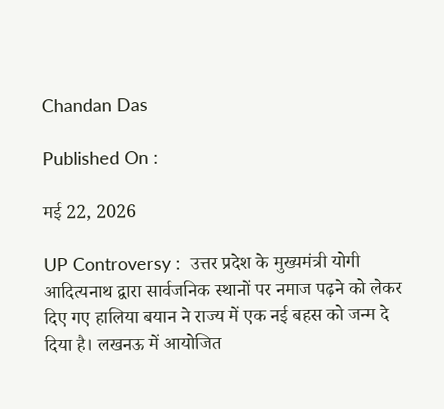Chandan Das

Published On :

मई 22, 2026

UP Controversy :  उत्तर प्रदेश के मुख्यमंत्री योगी आदित्यनाथ द्वारा सार्वजनिक स्थानों पर नमाज पढ़ने को लेकर दिए गए हालिया बयान ने राज्य में एक नई बहस को जन्म दे दिया है। लखनऊ में आयोजित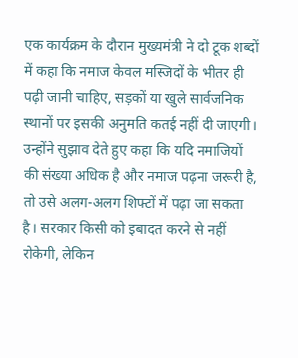एक कार्यक्रम के दौरान मुख्यमंत्री ने दो टूक शब्दों में कहा कि नमाज केवल मस्जिदों के भीतर ही पढ़ी जानी चाहिए, सड़कों या खुले सार्वजनिक स्थानों पर इसकी अनुमति कतई नहीं दी जाएगी। उन्होंने सुझाव देते हुए कहा कि यदि नमाजियों की संख्या अधिक है और नमाज पढ़ना जरूरी है, तो उसे अलग-अलग शिफ्टों में पढ़ा जा सकता है। सरकार किसी को इबादत करने से नहीं रोकेगी, लेकिन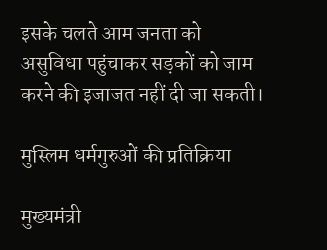इसके चलते आम जनता को असुविधा पहुंचाकर सड़कों को जाम करने की इजाजत नहीं दी जा सकती।

मुस्लिम धर्मगुरुओं की प्रतिक्रिया

मुख्यमंत्री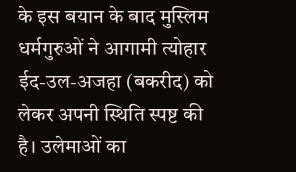के इस बयान के बाद मुस्लिम धर्मगुरुओं ने आगामी त्योहार ईद-उल-अजहा (बकरीद) को लेकर अपनी स्थिति स्पष्ट की है। उलेमाओं का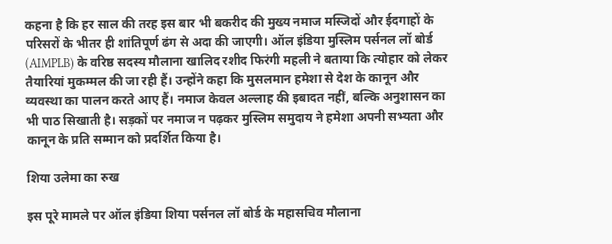कहना है कि हर साल की तरह इस बार भी बकरीद की मुख्य नमाज मस्जिदों और ईदगाहों के परिसरों के भीतर ही शांतिपूर्ण ढंग से अदा की जाएगी। ऑल इंडिया मुस्लिम पर्सनल लॉ बोर्ड (AIMPLB) के वरिष्ठ सदस्य मौलाना खालिद रशीद फिरंगी महली ने बताया कि त्योहार को लेकर तैयारियां मुकम्मल की जा रही हैं। उन्होंने कहा कि मुसलमान हमेशा से देश के कानून और व्यवस्था का पालन करते आए हैं। नमाज केवल अल्लाह की इबादत नहीं, बल्कि अनुशासन का भी पाठ सिखाती है। सड़कों पर नमाज न पढ़कर मुस्लिम समुदाय ने हमेशा अपनी सभ्यता और कानून के प्रति सम्मान को प्रदर्शित किया है।

शिया उलेमा का रुख

इस पूरे मामले पर ऑल इंडिया शिया पर्सनल लॉ बोर्ड के महासचिव मौलाना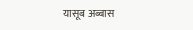यासूब अब्बास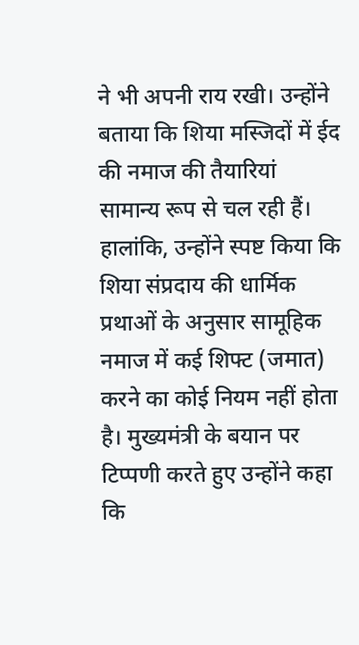ने भी अपनी राय रखी। उन्होंने बताया कि शिया मस्जिदों में ईद की नमाज की तैयारियां सामान्य रूप से चल रही हैं। हालांकि, उन्होंने स्पष्ट किया कि शिया संप्रदाय की धार्मिक प्रथाओं के अनुसार सामूहिक नमाज में कई शिफ्ट (जमात) करने का कोई नियम नहीं होता है। मुख्यमंत्री के बयान पर टिप्पणी करते हुए उन्होंने कहा कि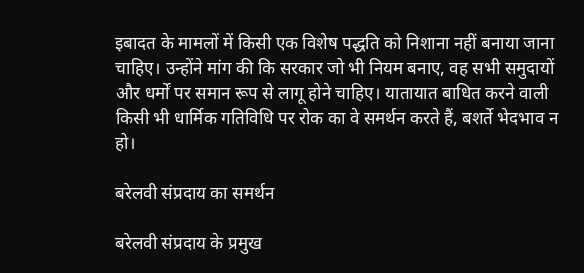इबादत के मामलों में किसी एक विशेष पद्धति को निशाना नहीं बनाया जाना चाहिए। उन्होंने मांग की कि सरकार जो भी नियम बनाए, वह सभी समुदायों और धर्मों पर समान रूप से लागू होने चाहिए। यातायात बाधित करने वाली किसी भी धार्मिक गतिविधि पर रोक का वे समर्थन करते हैं, बशर्ते भेदभाव न हो।

बरेलवी संप्रदाय का समर्थन

बरेलवी संप्रदाय के प्रमुख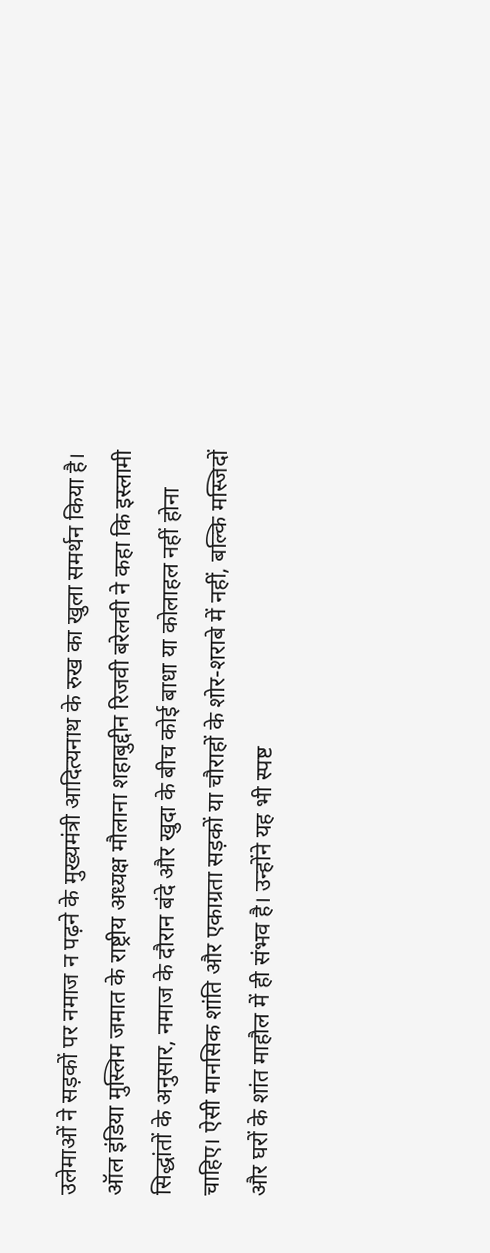उलेमाओं ने सड़कों पर नमाज न पढ़ने के मुख्यमंत्री आदित्यनाथ के रुख का खुला समर्थन किया है। ऑल इंडिया मुस्लिम जमात के राष्ट्रीय अध्यक्ष मौलाना शहाबुद्दीन रिजवी बरेलवी ने कहा कि इस्लामी सिद्धांतों के अनुसार, नमाज के दौरान बंदे और खुदा के बीच कोई बाधा या कोलाहल नहीं होना चाहिए। ऐसी मानसिक शांति और एकाग्रता सड़कों या चौराहों के शोर-शराबे में नहीं, बल्कि मस्जिदों और घरों के शांत माहौल में ही संभव है। उन्होंने यह भी स्पष्ट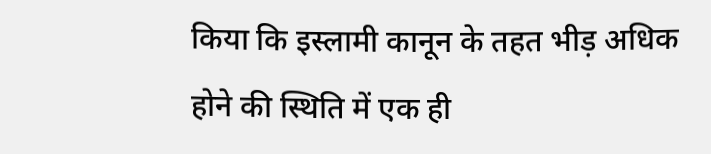किया कि इस्लामी कानून के तहत भीड़ अधिक होने की स्थिति में एक ही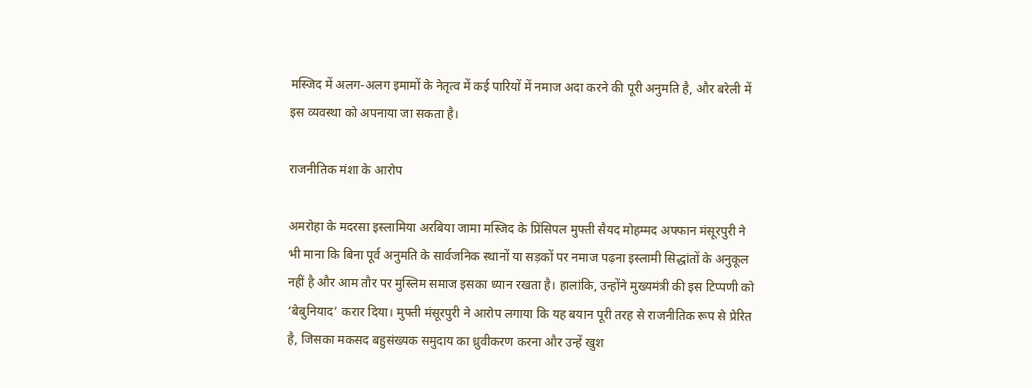मस्जिद में अलग-अलग इमामों के नेतृत्व में कई पारियों में नमाज अदा करने की पूरी अनुमति है, और बरेली में इस व्यवस्था को अपनाया जा सकता है।

राजनीतिक मंशा के आरोप

अमरोहा के मदरसा इस्लामिया अरबिया जामा मस्जिद के प्रिंसिपल मुफ्ती सैयद मोहम्मद अफ्फान मंसूरपुरी ने भी माना कि बिना पूर्व अनुमति के सार्वजनिक स्थानों या सड़कों पर नमाज पढ़ना इस्लामी सिद्धांतों के अनुकूल नहीं है और आम तौर पर मुस्लिम समाज इसका ध्यान रखता है। हालांकि, उन्होंने मुख्यमंत्री की इस टिप्पणी को ‘बेबुनियाद’ करार दिया। मुफ्ती मंसूरपुरी ने आरोप लगाया कि यह बयान पूरी तरह से राजनीतिक रूप से प्रेरित है, जिसका मकसद बहुसंख्यक समुदाय का ध्रुवीकरण करना और उन्हें खुश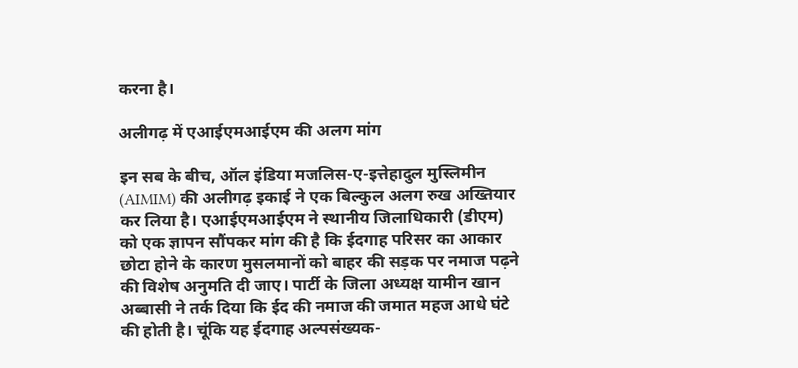करना है।

अलीगढ़ में एआईएमआईएम की अलग मांग

इन सब के बीच, ऑल इंडिया मजलिस-ए-इत्तेहादुल मुस्लिमीन (AIMIM) की अलीगढ़ इकाई ने एक बिल्कुल अलग रुख अख्तियार कर लिया है। एआईएमआईएम ने स्थानीय जिलाधिकारी (डीएम) को एक ज्ञापन सौंपकर मांग की है कि ईदगाह परिसर का आकार छोटा होने के कारण मुसलमानों को बाहर की सड़क पर नमाज पढ़ने की विशेष अनुमति दी जाए। पार्टी के जिला अध्यक्ष यामीन खान अब्बासी ने तर्क दिया कि ईद की नमाज की जमात महज आधे घंटे की होती है। चूंकि यह ईदगाह अल्पसंख्यक-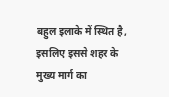बहुल इलाके में स्थित है, इसलिए इससे शहर के मुख्य मार्ग का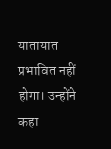यातायात प्रभावित नहीं होगा। उन्होंने कहा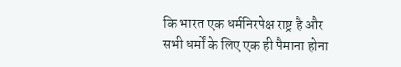कि भारत एक धर्मनिरपेक्ष राष्ट्र है और सभी धर्मों के लिए एक ही पैमाना होना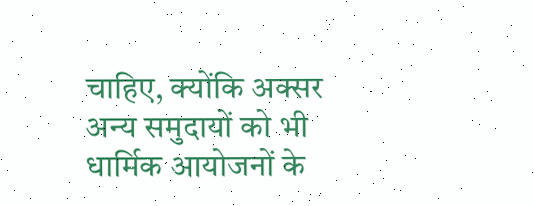चाहिए, क्योंकि अक्सर अन्य समुदायों को भी धार्मिक आयोजनों के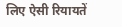लिए ऐसी रियायतें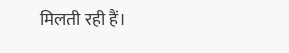मिलती रही हैं।